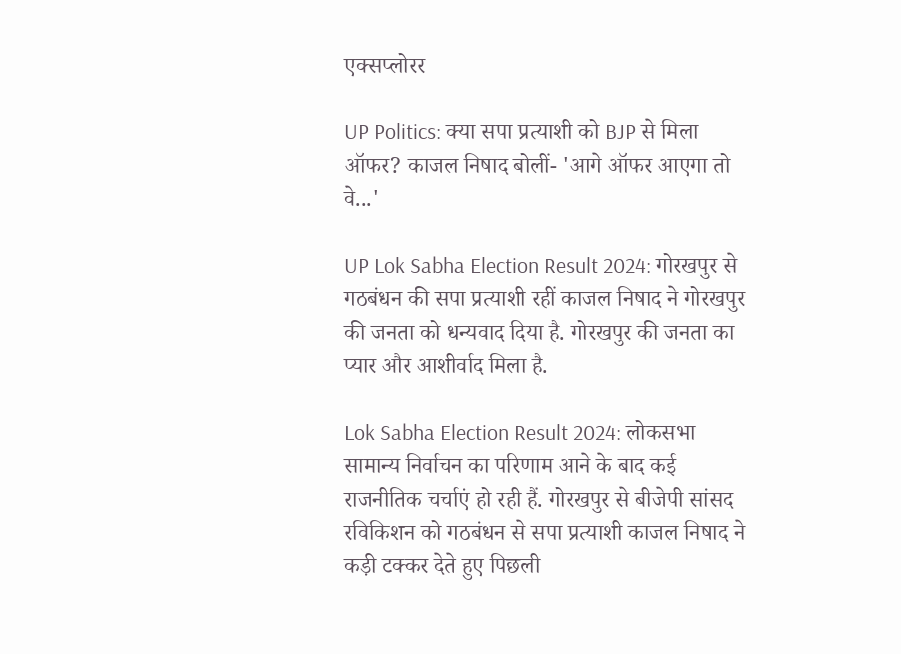एक्सप्लोरर

UP Politics: क्या सपा प्रत्याशी को BJP से मिला ऑफर? काजल निषाद बोलीं- 'आगे ऑफर आएगा तो वे...'

UP Lok Sabha Election Result 2024: गोरखपुर से गठबंधन की सपा प्रत्याशी रहीं काजल निषाद ने गोरखपुर की जनता को धन्यवाद दिया है. गोरखपुर की जनता का प्यार और आशीर्वाद मिला है.

Lok Sabha Election Result 2024: लोकसभा सामान्‍य निर्वाचन का परिणाम आने के बाद कई राजनीतिक चर्चाएं हो रही हैं. गोरखपुर से बीजेपी सांसद रविकिशन को गठबंधन से सपा प्रत्‍याशी काजल निषाद ने कड़ी टक्‍कर देते हुए पिछली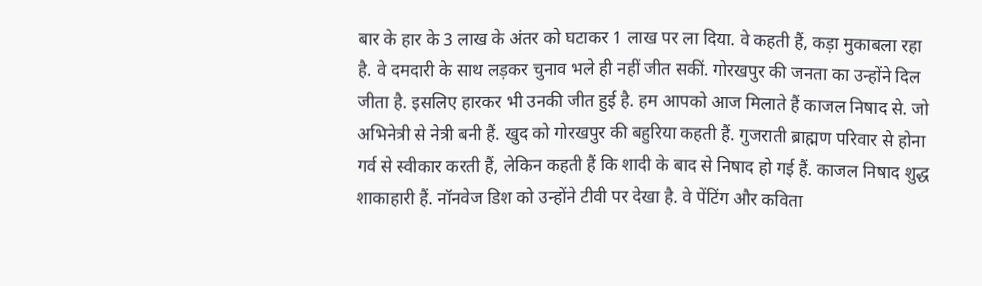बार के हार के 3 लाख के अंतर को घटाकर 1 लाख पर ला दिया. वे कहती हैं, कड़ा मुकाबला रहा है. वे दमदारी के साथ लड़कर चुनाव भले ही नहीं जीत सकीं. गोरखपुर की जनता का उन्‍होंने दिल जीता है. इसलिए हारकर भी उनकी जीत हुई है. हम आपको आज मिलाते हैं काजल निषाद से. जो अभिनेत्री से नेत्री बनी हैं. खुद को गोरखपुर की बहुरिया कहती हैं. गुजराती ब्राह्मण परिवार से होना गर्व से स्‍वीकार करती हैं, लेकिन कहती हैं कि शादी के बाद से निषाद हो गई हैं. काजल निषाद शुद्ध शाकाहारी हैं. नॉनवेज डिश को उन्‍होंने टीवी पर देखा है. वे पेंटिंग और कविता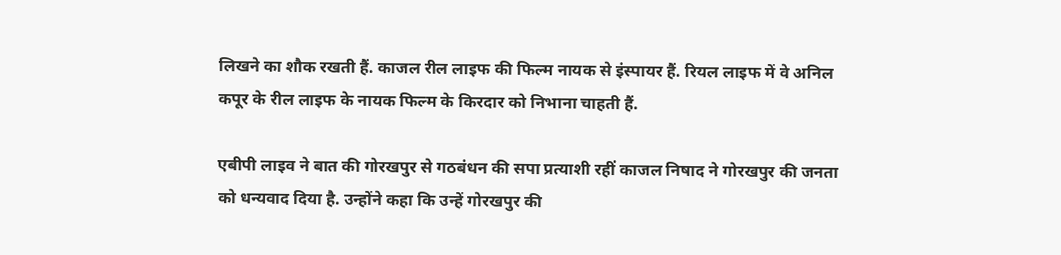लिखने का शौक रखती हैं. काजल रील लाइफ की फिल्‍म नायक से इंस्‍पायर हैं. रियल लाइफ में वे अनिल कपूर के रील लाइफ के नायक फिल्‍म के किरदार को निभाना चाहती हैं.

एबीपी लाइव ने बात की गोरखपुर से गठबंधन की सपा प्रत्याशी रहीं काजल निषाद ने गोरखपुर की जनता को धन्यवाद दिया है. उन्होंने कहा कि उन्हें गोरखपुर की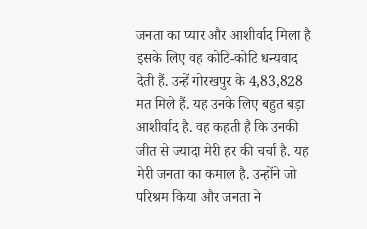जनता का प्यार और आशीर्वाद मिला है इसके लिए वह कोटि-कोटि धन्यवाद देती हैं. उन्हें गोरखपुर के 4,83,828 मत मिले हैं. यह उनके लिए बहुत बड़ा आशीर्वाद है. वह कहती है कि उनकी जीत से ज्यादा मेरी हर की चर्चा है. यह मेरी जनता का कमाल है. उन्होंने जो परिश्रम किया और जनता ने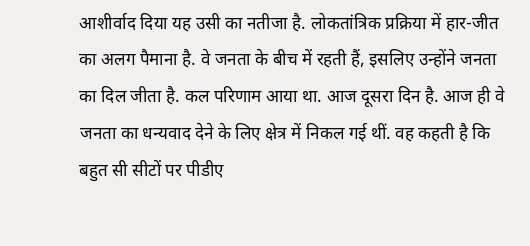आशीर्वाद दिया यह उसी का नतीजा है. लोकतांत्रिक प्रक्रिया में हार-जीत का अलग पैमाना है. वे जनता के बीच में रहती हैं, इसलिए उन्होंने जनता का दिल जीता है. कल परिणाम आया था. आज दूसरा दिन है. आज ही वे जनता का धन्यवाद देने के लिए क्षेत्र में निकल गई थीं. वह कहती है कि बहुत सी सीटों पर पीडीए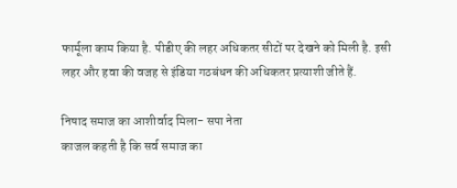फार्मूला काम किया है. पीडीए की लहर अधिकतर सीटों पर देखने को मिली है. इसी लहर और हवा की वजह से इंडिया गठबंधन की अधिकतर प्रत्याशी जीते हैं.

निषाद समाज का आशीर्वाद मिला- सपा नेता
काजल कहती है कि सर्व समाज का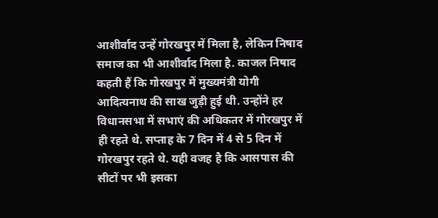आशीर्वाद उन्हें गोरखपुर में मिला है, लेकिन निषाद समाज का भी आशीर्वाद मिला है. काजल निषाद कहती हैं कि गोरखपुर में मुख्यमंत्री योगी आदित्यनाथ की साख जुड़ी हुई थी. उन्होंने हर विधानसभा में सभाएं की अधिकतर में गोरखपुर में ही रहते थे. सप्ताह के 7 दिन में 4 से 5 दिन में गोरखपुर रहते थे. यही वजह है कि आसपास की सीटों पर भी इसका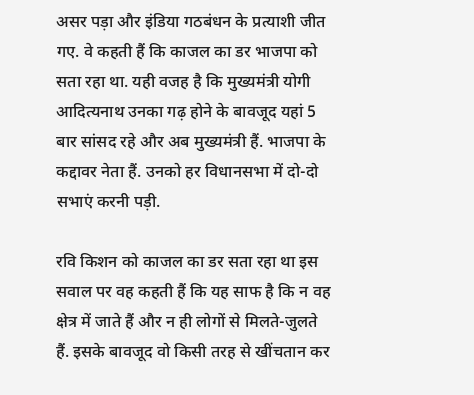असर पड़ा और इंडिया गठबंधन के प्रत्याशी जीत गए. वे कहती हैं कि काजल का डर भाजपा को सता रहा था. यही वजह है कि मुख्यमंत्री योगी आदित्यनाथ उनका गढ़ होने के बावजूद यहां 5 बार सांसद रहे और अब मुख्यमंत्री हैं. भाजपा के कद्दावर नेता हैं. उनको हर विधानसभा में दो-दो सभाएं करनी पड़ी.

रवि किशन को काजल का डर सता रहा था इस सवाल पर वह कहती हैं कि यह साफ है कि न वह क्षेत्र में जाते हैं और न ही लोगों से मिलते-जुलते हैं. इसके बावजूद वो किसी तरह से खींचतान कर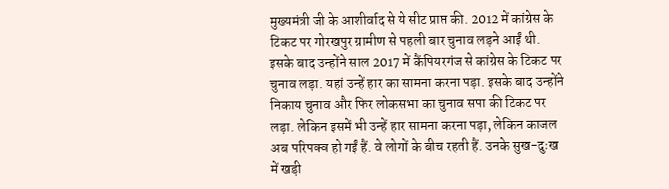मुख्यमंत्री जी के आशीर्वाद से ये सीट प्राप्त की. 2012 में कांग्रेस के टिकट पर गोरखपुर ग्रामीण से पहली बार चुनाव लड़ने आईं थी. इसके बाद उन्होंने साल 2017 में कैंपियरगंज से कांग्रेस के टिकट पर चुनाव लड़ा. यहां उन्हें हार का सामना करना पड़ा. इसके बाद उन्होंने निकाय चुनाव और फिर लोकसभा का चुनाव सपा की टिकट पर लड़ा. लेकिन इसमें भी उन्हें हार सामना करना पड़ा, लेकिन काजल अब परिपक्व हो गईं हैं. वे लोगों के बीच रहती हैं. उनके सुख-दुःख में खड़ी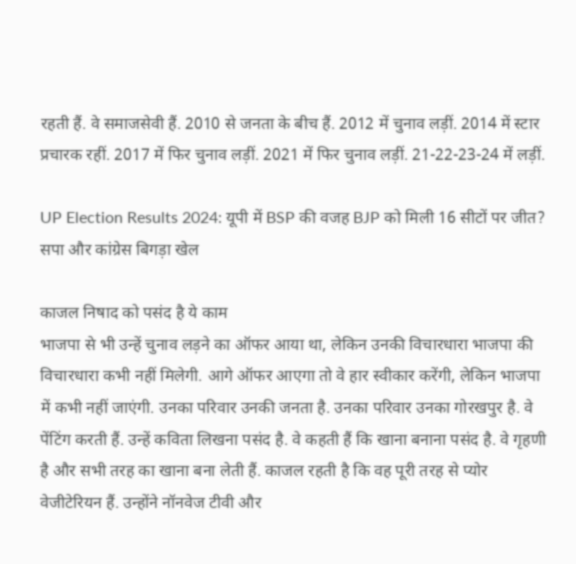रहती हैं. वे समाजसेवी हैं. 2010 से जनता के बीच हैं. 2012 में चुनाव लड़ीं. 2014 में स्टार प्रचारक रहीं. 2017 में फिर चुनाव लड़ीं. 2021 में फिर चुनाव लड़ीं. 21-22-23-24 में लड़ीं.

UP Election Results 2024: यूपी में BSP की वजह BJP को मिली 16 सीटों पर जीत? सपा और कांग्रेस बिगड़ा खेल

काजल निषाद को पसंद है ये काम
भाजपा से भी उन्हें चुनाव लड़ने का ऑफर आया था, लेकिन उनकी विचारधारा भाजपा की विचारधारा कभी नहीं मिलेगी. आगे ऑफर आएगा तो वे हार स्वीकार करेंगी, लेकिन भाजपा में कभी नहीं जाएंगी. उनका परिवार उनकी जनता है. उनका परिवार उनका गोरखपुर है. वे पेंटिंग करती हैं. उन्हें कविता लिखना पसंद है. वे कहती हैं कि खाना बनाना पसंद है. वे गृहणी है और सभी तरह का खाना बना लेती हैं. काजल रहती है कि वह पूरी तरह से प्योर वेजीटेरियन हैं. उन्होंने नॉनवेज टीवी और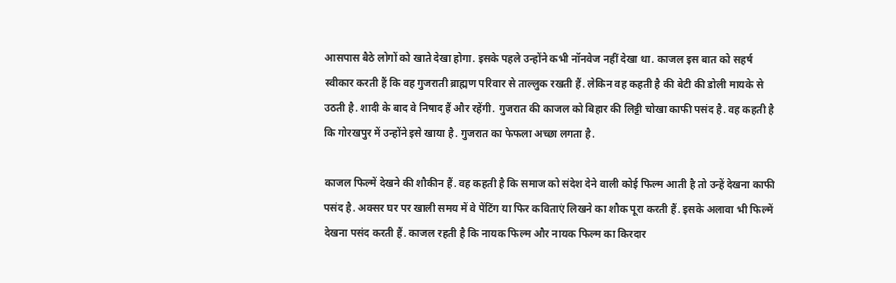आसपास बैठे लोगों को खाते देखा होगा. इसके पहले उन्होंने कभी नॉनवेज नहीं देखा था. काजल इस बात को सहर्ष स्वीकार करती हैं कि वह गुजराती ब्राह्मण परिवार से ताल्लुक रखती हैं. लेकिन वह कहती है की बेटी की डोली मायके से उठती है. शादी के बाद वे निषाद हैं और रहेंगी. गुजरात की काजल को बिहार की लिट्टी चोखा काफी पसंद है. वह कहती है कि गोरखपुर में उन्होंने इसे खाया है. गुजरात का फेफला अच्छा लगता है.

काजल फिल्में देखने की शौकीन हैं. वह कहती है कि समाज को संदेश देने वाली कोई फिल्म आती है तो उन्हें देखना काफी पसंद है. अक्सर घर पर खाली समय में वे पेंटिंग या फिर कविताएं लिखने का शौक पूरा करती हैं. इसके अलावा भी फिल्में देखना पसंद करती हैं. काजल रहती है कि नायक फिल्म और नायक फिल्म का किरदार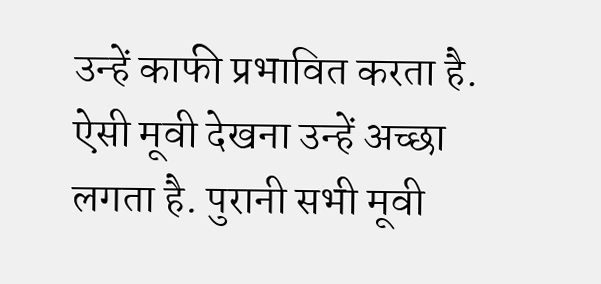उन्हें काफी प्रभावित करता है. ऐसी मूवी देखना उन्हें अच्छा लगता है. पुरानी सभी मूवी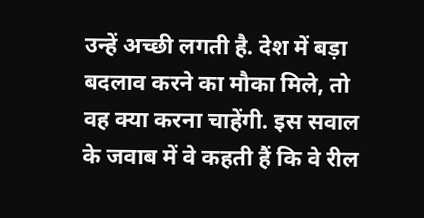उन्हें अच्छी लगती है. देश में बड़ा बदलाव करने का मौका मिले, तो वह क्या करना चाहेंगी. इस सवाल के जवाब में वे कहती हैं कि वे रील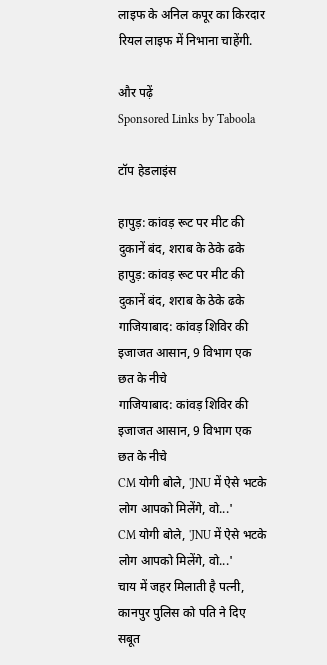लाइफ के अनिल कपूर का किरदार रियल लाइफ में निभाना चाहेंगी.

और पढ़ें
Sponsored Links by Taboola

टॉप हेडलाइंस

हापुड़: कांवड़ रूट पर मीट की दुकानें बंद, शराब के ठेके ढके
हापुड़: कांवड़ रूट पर मीट की दुकानें बंद, शराब के ठेके ढके
गाजियाबाद: कांवड़ शिविर की इजाजत आसान, 9 विभाग एक छत के नीचे
गाजियाबाद: कांवड़ शिविर की इजाजत आसान, 9 विभाग एक छत के नीचे
CM योगी बोले, 'JNU में ऐसे भटके लोग आपको मिलेंगे, वो...'
CM योगी बोले, 'JNU में ऐसे भटके लोग आपको मिलेंगे, वो...'
चाय में जहर मिलाती है पत्नी, कानपुर पुलिस को पति ने दिए सबूत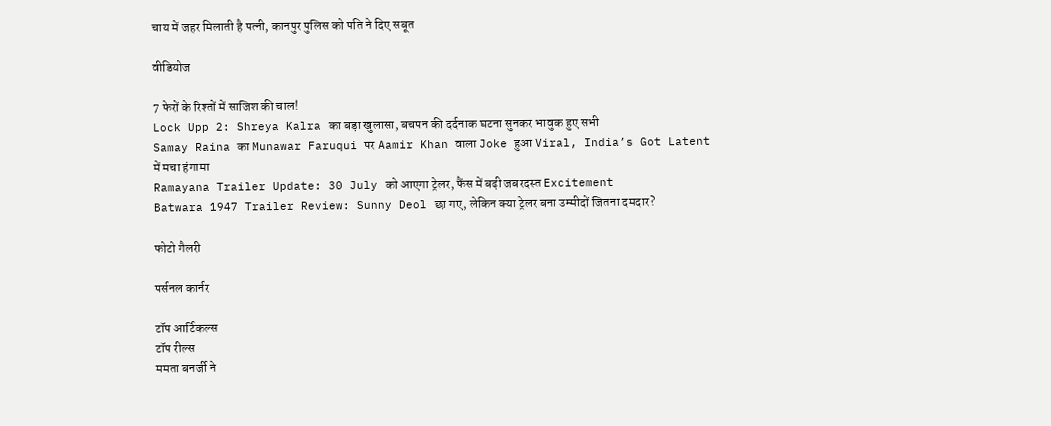चाय में जहर मिलाती है पत्नी, कानपुर पुलिस को पति ने दिए सबूत

वीडियोज

7 फेरों के रिश्तों में साजिश की चाल!
Lock Upp 2: Shreya Kalra का बड़ा खुलासा, बचपन की दर्दनाक घटना सुनकर भावुक हुए सभी
Samay Raina का Munawar Faruqui पर Aamir Khan वाला Joke हुआ Viral, India’s Got Latent में मचा हंगामा
Ramayana Trailer Update: 30 July को आएगा ट्रेलर, फैंस में बढ़ी जबरदस्त Excitement
Batwara 1947 Trailer Review: Sunny Deol छा गए, लेकिन क्या ट्रेलर बना उम्मीदों जितना दमदार?

फोटो गैलरी

पर्सनल कार्नर

टॉप आर्टिकल्स
टॉप रील्स
ममता बनर्जी ने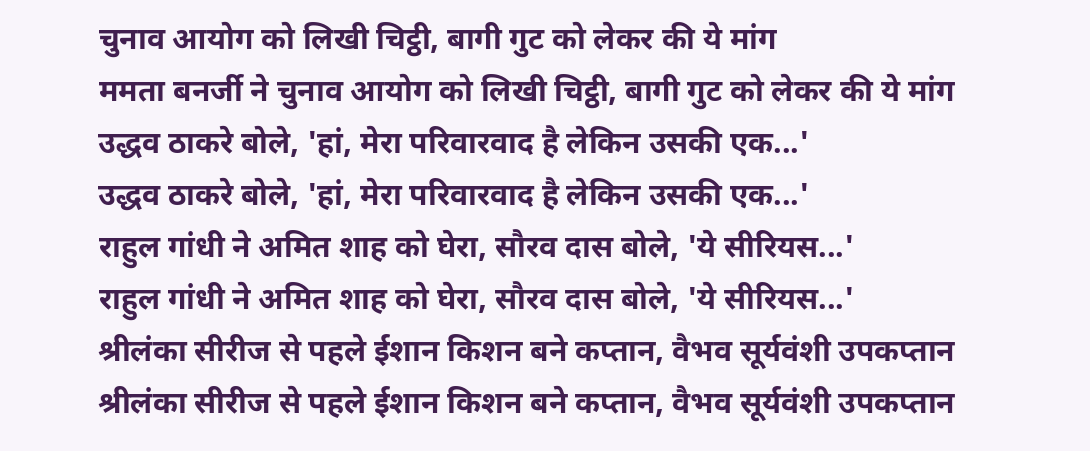चुनाव आयोग को लिखी चिट्ठी, बागी गुट को लेकर की ये मांग
ममता बनर्जी ने चुनाव आयोग को लिखी चिट्ठी, बागी गुट को लेकर की ये मांग
उद्धव ठाकरे बोले, 'हां, मेरा परिवारवाद है लेकिन उसकी एक...'
उद्धव ठाकरे बोले, 'हां, मेरा परिवारवाद है लेकिन उसकी एक...'
राहुल गांधी ने अमित शाह को घेरा, सौरव दास बोले, 'ये सीरियस...'
राहुल गांधी ने अमित शाह को घेरा, सौरव दास बोले, 'ये सीरियस...'
श्रीलंका सीरीज से पहले ईशान किशन बने कप्तान, वैभव सूर्यवंशी उपकप्तान
श्रीलंका सीरीज से पहले ईशान किशन बने कप्तान, वैभव सूर्यवंशी उपकप्तान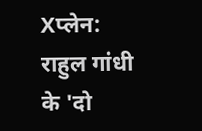Xप्लेन: राहुल गांधी के 'दो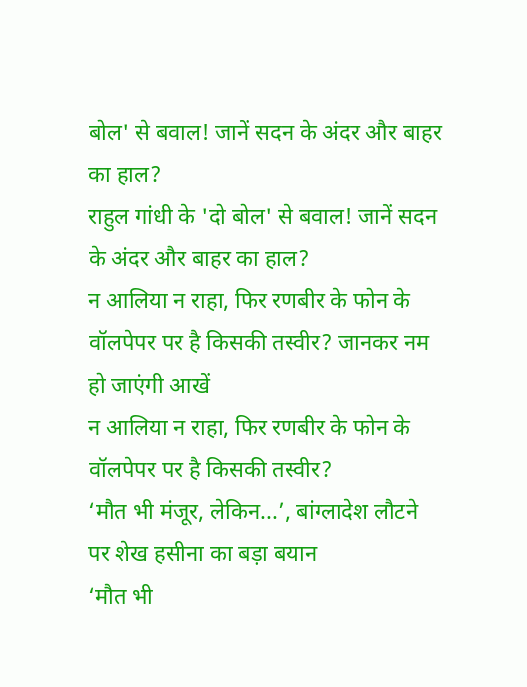बोल' से बवाल! जानें सदन के अंदर और बाहर का हाल?
राहुल गांधी के 'दो बोल' से बवाल! जानें सदन के अंदर और बाहर का हाल?
न आलिया न राहा, फिर रणबीर के फोन के वॉलपेपर पर है किसकी तस्वीर? जानकर नम हो जाएंगी आखें
न आलिया न राहा, फिर रणबीर के फोन के वॉलपेपर पर है किसकी तस्वीर?
‘मौत भी मंजूर, लेकिन...’, बांग्लादेश लौटने पर शेख हसीना का बड़ा बयान
‘मौत भी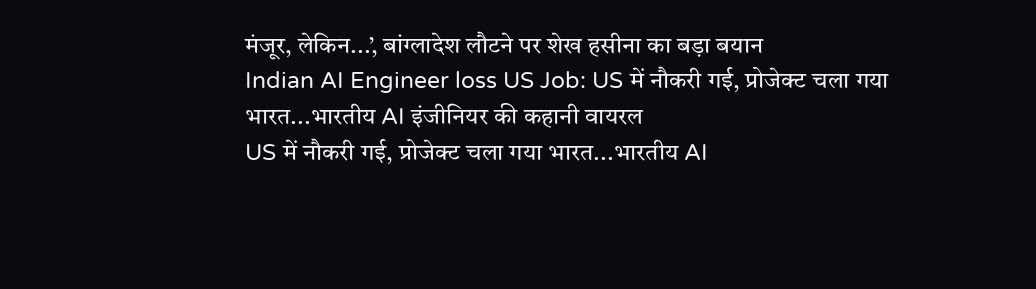मंजूर, लेकिन...’, बांग्लादेश लौटने पर शेख हसीना का बड़ा बयान
Indian AI Engineer loss US Job: US में नौकरी गई, प्रोजेक्ट चला गया भारत...भारतीय AI इंजीनियर की कहानी वायरल
US में नौकरी गई, प्रोजेक्ट चला गया भारत...भारतीय AI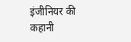इंजीनियर की कहानी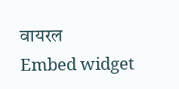वायरल
Embed widget